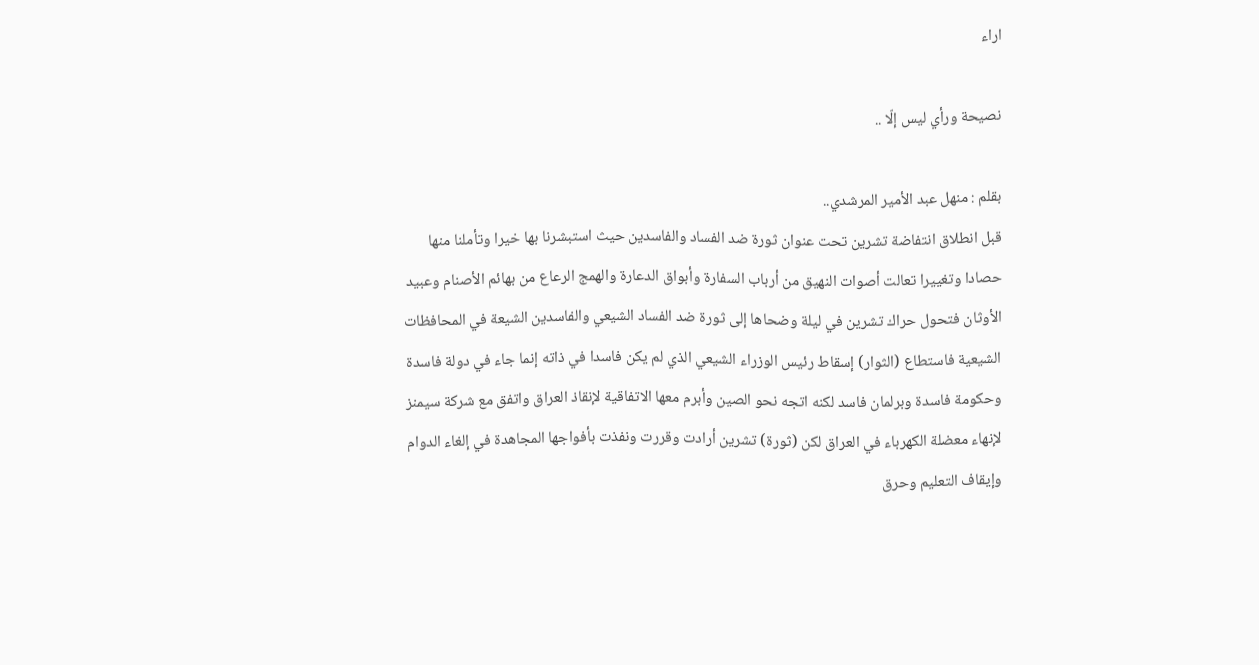اراء

نصيحة ورأي ليس إلّا ..

بقلم : منهل عبد الأمير المرشدي..
قبل انطلاق انتفاضة تشرين تحت عنوان ثورة ضد الفساد والفاسدين حيث استبشرنا بها خيرا وتأملنا منها حصادا وتغييرا تعالت أصوات النهيق من أرباب السفارة وأبواق الدعارة والهمج الرعاع من بهائم الأصنام وعبيد الأوثان فتحول حراك تشرين في ليلة وضحاها إلى ثورة ضد الفساد الشيعي والفاسدين الشيعة في المحافظات الشيعية فاستطاع (الثوار) إسقاط رئيس الوزراء الشيعي الذي لم يكن فاسدا في ذاته إنما جاء في دولة فاسدة وحكومة فاسدة وبرلمان فاسد لكنه اتجه نحو الصين وأبرم معها الاتفاقية لإنقاذ العراق واتفق مع شركة سيمنز لإنهاء معضلة الكهرباء في العراق لكن (ثورة) تشرين أرادت وقررت ونفذت بأفواجها المجاهدة في إلغاء الدوام وإيقاف التعليم وحرق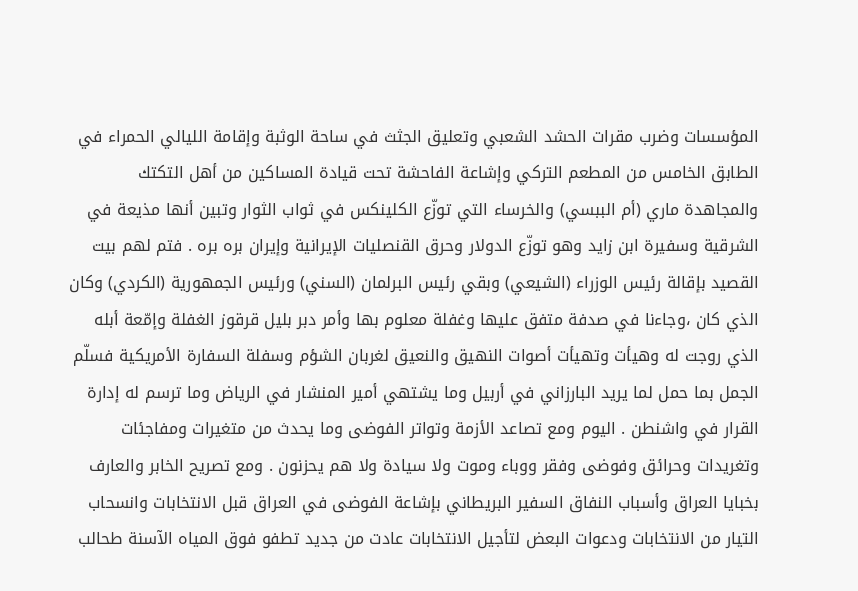المؤسسات وضرب مقرات الحشد الشعبي وتعليق الجثث في ساحة الوثبة وإقامة الليالي الحمراء في الطابق الخامس من المطعم التركي وإشاعة الفاحشة تحت قيادة المساكين من أهل التكتك والمجاهدة ماري (أم الببسي) والخرساء التي توزّع الكلينكس في ثواب الثوار وتبين أنها مذيعة في الشرقية وسفيرة ابن زايد وهو توزّع الدولار وحرق القنصليات الإيرانية وإيران بره بره . فتم لهم بيت القصيد بإقالة رئيس الوزراء (الشيعي) وبقي رئيس البرلمان (السني) ورئيس الجمهورية (الكردي) وكان الذي كان ،وجاءنا في صدفة متفق عليها وغفلة معلوم بها وأمر دبر بليل قرقوز الغفلة وإمّعة أبله الذي روجت له وهيأت وتهيأت أصوات النهيق والنعيق لغربان الشؤم وسفلة السفارة الأمريكية فسلّم الجمل بما حمل لما يريد البارزاني في أربيل وما يشتهي أمير المنشار في الرياض وما ترسم له إدارة القرار في واشنطن . اليوم ومع تصاعد الأزمة وتواتر الفوضى وما يحدث من متغيرات ومفاجئات وتغريدات وحرائق وفوضى وفقر ووباء وموت ولا سيادة ولا هم يحزنون . ومع تصريح الخابر والعارف بخبايا العراق وأسباب النفاق السفير البريطاني بإشاعة الفوضى في العراق قبل الانتخابات وانسحاب التيار من الانتخابات ودعوات البعض لتأجيل الانتخابات عادت من جديد تطفو فوق المياه الآسنة طحالب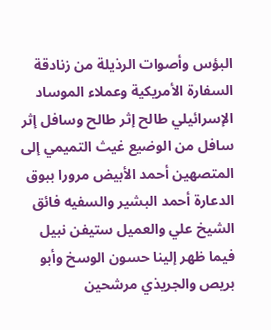البؤس وأصوات الرذيلة من زنادقة السفارة الأمريكية وعملاء الموساد الإسرائيلي طالح إثر طالح وسافل إثر سافل من الوضيع غيث التميمي إلى المتصهين أحمد الأبيض مرورا ببوق الدعارة أحمد البشير والسفيه فائق الشيخ علي والعميل ستيفن نبيل فيما ظهر إلينا حسون الوسخ وأبو بريص والجريذي مرشحين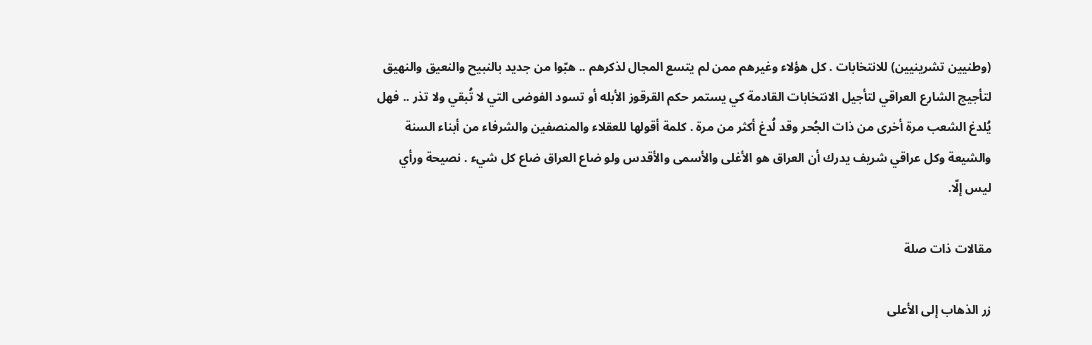(وطنيين تشرينيين) للانتخابات . كل هؤلاء وغيرهم ممن لم يتسع المجال لذكرهم .. هبّوا من جديد بالنبيح والنعيق والنهيق لتأجيج الشارع العراقي لتأجيل الانتخابات القادمة كي يستمر حكم القرقوز الأبله أو تسود الفوضى التي لا تُبقي ولا تذر .. فهل يُلدغ الشعب مرة أخرى من ذات الجُحر وقد لُدغ أكثر من مرة . كلمة أقولها للعقلاء والمنصفين والشرفاء من أبناء السنة والشيعة وكل عراقي شريف يدرك أن العراق هو الأغلى والأسمى والأقدس ولو ضاع العراق ضاع كل شيء . نصيحة ورأي ليس إلّا.

مقالات ذات صلة

زر الذهاب إلى الأعلى